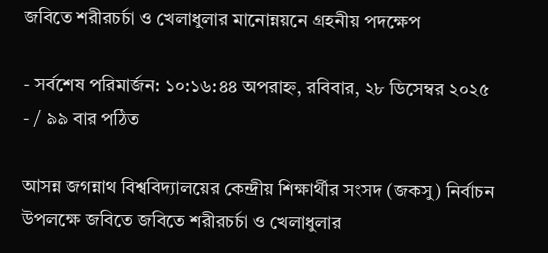জবিতে শরীরচর্চা ও খেলাধুলার মানোন্নয়নে গ্রহনীয় পদক্ষেপ

- সর্বশেষ পরিমার্জন: ১০:১৬:৪৪ অপরাহ্ন, রবিবার, ২৮ ডিসেম্বর ২০২৫
- / ৯৯ বার পঠিত

আসন্ন জগন্নাথ বিশ্ববিদ্যালয়ের কেন্দ্রীয় শিক্ষার্থীর সংসদ (জকসু) নির্বাচন উপলক্ষে জবিতে জবিতে শরীরচর্চা ও খেলাধুলার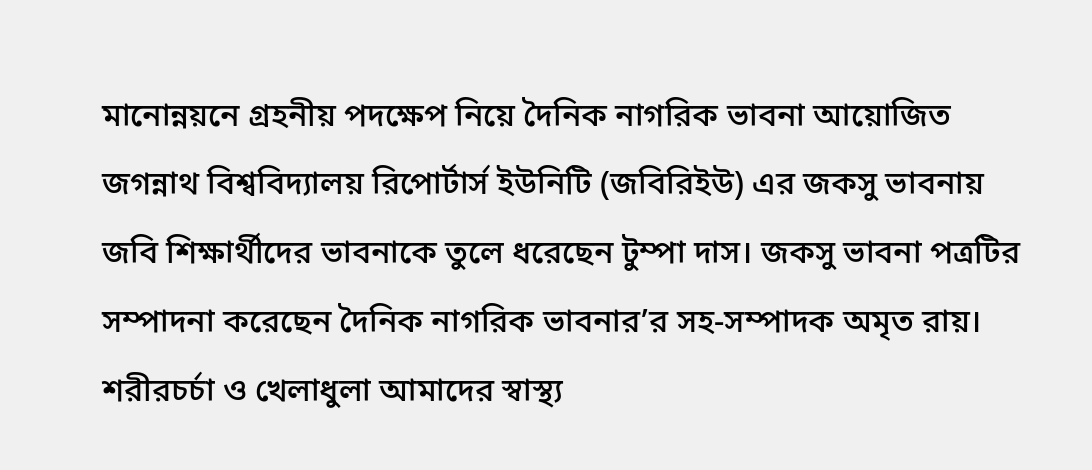মানোন্নয়নে গ্রহনীয় পদক্ষেপ নিয়ে দৈনিক নাগরিক ভাবনা আয়োজিত জগন্নাথ বিশ্ববিদ্যালয় রিপোর্টার্স ইউনিটি (জবিরিইউ) এর জকসু ভাবনায় জবি শিক্ষার্থীদের ভাবনাকে তুলে ধরেছেন টুম্পা দাস। জকসু ভাবনা পত্রটির সম্পাদনা করেছেন দৈনিক নাগরিক ভাবনার’র সহ-সম্পাদক অমৃত রায়।
শরীরচর্চা ও খেলাধুলা আমাদের স্বাস্থ্য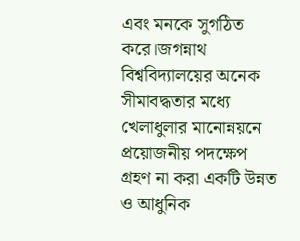এবং মনকে সুগঠিত করে।জগন্নাথ বিশ্ববিদ্যালয়ের অনেক সীমাবদ্ধতার মধ্যে খেলাধুলার মানোন্নয়নে প্রয়োজনীয় পদক্ষেপ গ্রহণ না করা একটি উন্নত ও আধুনিক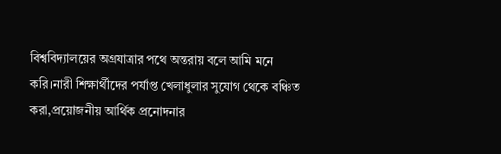বিশ্ববিদ্যালয়ের অগ্রযাত্রার পথে অন্তরায় বলে আমি মনে করি।নারী শিক্ষার্থীদের পর্যাপ্ত খেলাধুলার সুযোগ থেকে বঞ্চিত করা,প্রয়োজনীয় আর্থিক প্রনোদনার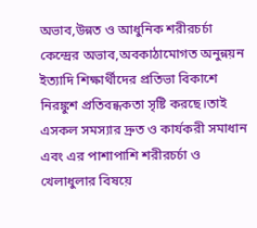অভাব,উন্নত ও আধুনিক শরীরচর্চা কেন্দ্রের অভাব,অবকাঠামোগত অনুন্নয়ন ইত্যাদি শিক্ষার্থীদের প্রতিভা বিকাশে নিরঙ্কুশ প্রতিবন্ধকতা সৃষ্টি করছে।তাই এসকল সমস্যার দ্রুত ও কার্যকরী সমাধান এবং এর পাশাপাশি শরীরচর্চা ও খেলাধুলার বিষয়ে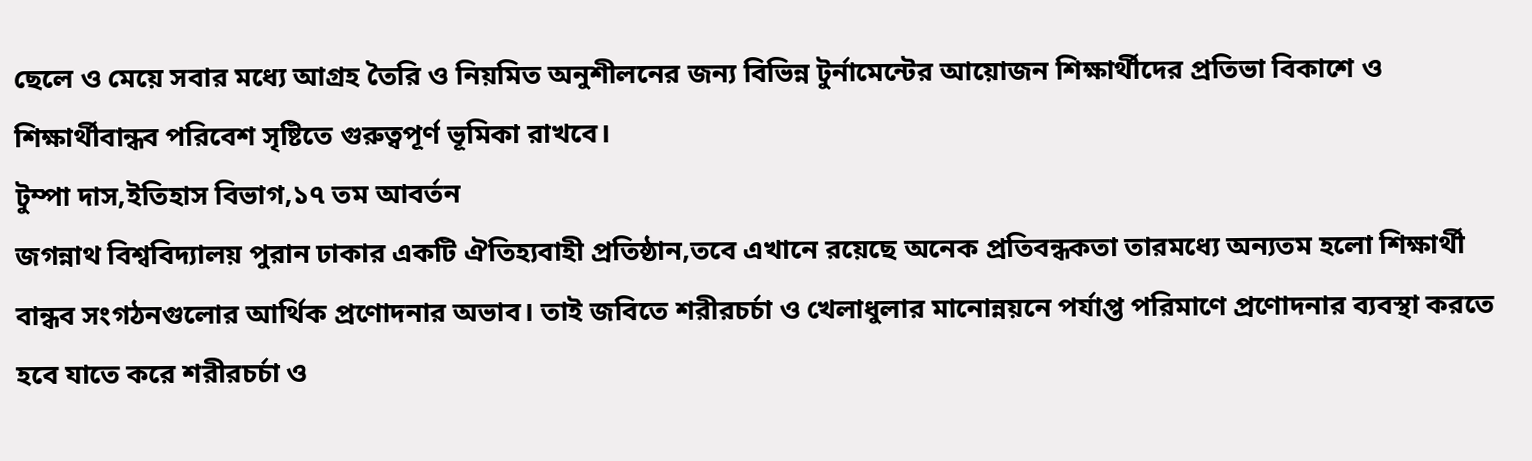ছেলে ও মেয়ে সবার মধ্যে আগ্রহ তৈরি ও নিয়মিত অনুশীলনের জন্য বিভিন্ন টুর্নামেন্টের আয়োজন শিক্ষার্থীদের প্রতিভা বিকাশে ও শিক্ষার্থীবান্ধব পরিবেশ সৃষ্টিতে গুরুত্বপূর্ণ ভূমিকা রাখবে।
টুম্পা দাস,ইতিহাস বিভাগ,১৭ তম আবর্তন
জগন্নাথ বিশ্ববিদ্যালয় পুরান ঢাকার একটি ঐতিহ্যবাহী প্রতিষ্ঠান,তবে এখানে রয়েছে অনেক প্রতিবন্ধকতা তারমধ্যে অন্যতম হলো শিক্ষার্থী বান্ধব সংগঠনগুলোর আর্থিক প্রণোদনার অভাব। তাই জবিতে শরীরচর্চা ও খেলাধুলার মানোন্নয়নে পর্যাপ্ত পরিমাণে প্রণোদনার ব্যবস্থা করতে হবে যাতে করে শরীরচর্চা ও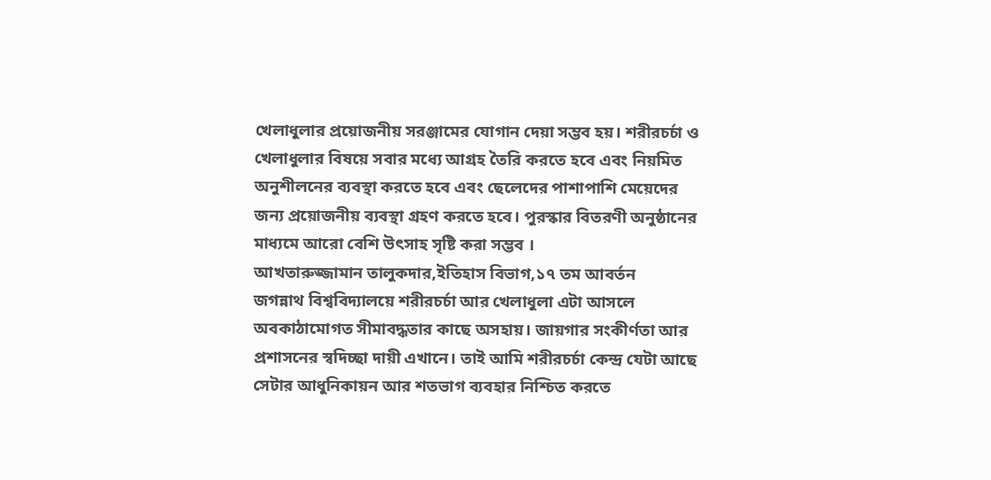খেলাধুলার প্রয়োজনীয় সরঞ্জামের যোগান দেয়া সম্ভব হয়। শরীরচর্চা ও খেলাধুলার বিষয়ে সবার মধ্যে আগ্রহ তৈরি করতে হবে এবং নিয়মিত অনুশীলনের ব্যবস্থা করতে হবে এবং ছেলেদের পাশাপাশি মেয়েদের জন্য প্রয়োজনীয় ব্যবস্থা গ্রহণ করতে হবে। পুরস্কার বিতরণী অনুষ্ঠানের মাধ্যমে আরো বেশি উৎসাহ সৃষ্টি করা সম্ভব ।
আখতারুজ্জামান তালুকদার,ইতিহাস বিভাগ,১৭ তম আবর্তন
জগন্নাথ বিশ্ববিদ্যালয়ে শরীরচর্চা আর খেলাধুলা এটা আসলে অবকাঠামোগত সীমাবদ্ধতার কাছে অসহায়। জায়গার সংকীর্ণতা আর প্রশাসনের স্বদিচ্ছা দায়ী এখানে। তাই আমি শরীরচর্চা কেন্দ্র যেটা আছে সেটার আধুনিকায়ন আর শতভাগ ব্যবহার নিশ্চিত করতে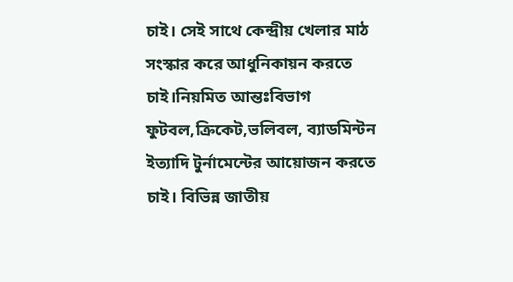চাই। সেই সাথে কেন্দ্রীয় খেলার মাঠ সংস্কার করে আধুনিকায়ন করতে চাই।নিয়মিত আন্তঃবিভাগ ফুটবল,ক্রিকেট,ভলিবল, ব্যাডমিন্টন ইত্যাদি টুর্নামেন্টের আয়োজন করতে চাই। বিভিন্ন জাতীয়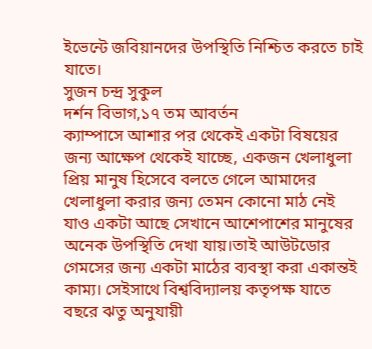ইভেন্টে জবিয়ানদের উপস্থিতি নিশ্চিত করতে চাই যাতে।
সুজন চন্দ্র সুকুল
দর্শন বিভাগ,১৭ তম আবর্তন
ক্যাম্পাসে আশার পর থেকেই একটা বিষয়ের জন্য আক্ষেপ থেকেই যাচ্ছে, একজন খেলাধুলা প্রিয় মানুষ হিসেবে বলতে গেলে আমাদের খেলাধুলা করার জন্য তেমন কোনো মাঠ নেই যাও একটা আছে সেখানে আশেপাশের মানুষের অনেক উপস্থিতি দেখা যায়।তাই আউটডোর গেমসের জন্য একটা মাঠের ব্যবস্থা করা একান্তই কাম্য। সেইসাথে বিশ্ববিদ্যালয় কতৃপক্ষ যাতে বছরে ঝতু অনুযায়ী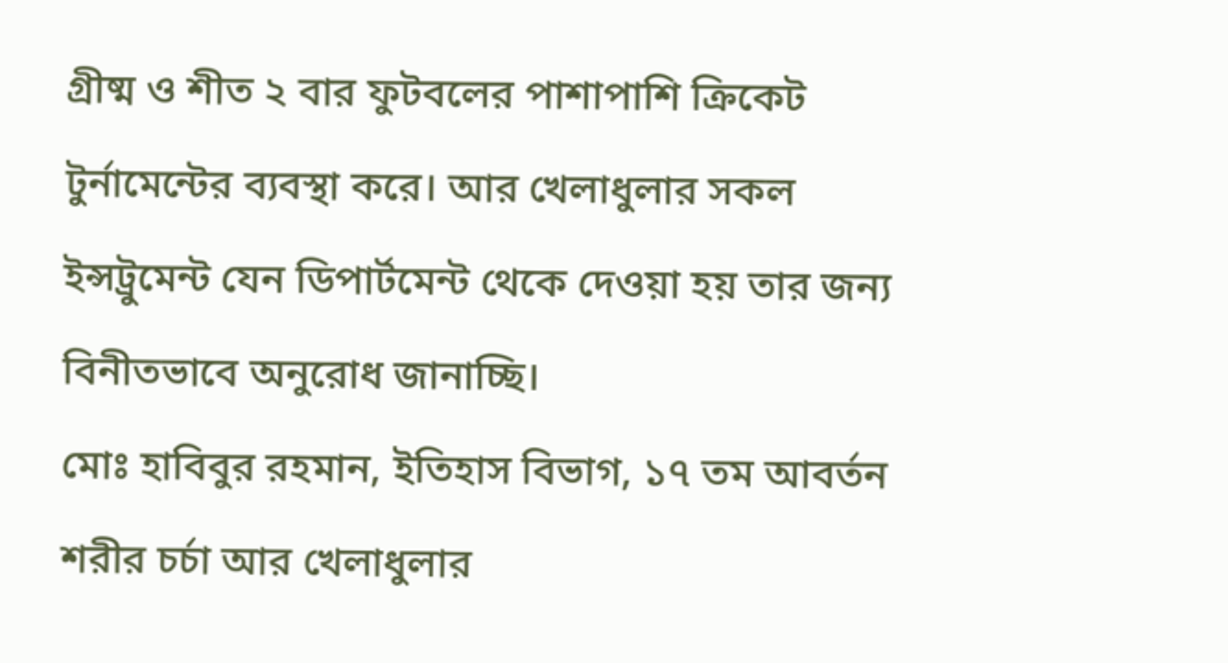গ্রীষ্ম ও শীত ২ বার ফুটবলের পাশাপাশি ক্রিকেট টুর্নামেন্টের ব্যবস্থা করে। আর খেলাধুলার সকল ইন্সট্রুমেন্ট যেন ডিপার্টমেন্ট থেকে দেওয়া হয় তার জন্য বিনীতভাবে অনুরোধ জানাচ্ছি।
মোঃ হাবিবুর রহমান, ইতিহাস বিভাগ, ১৭ তম আবর্তন
শরীর চর্চা আর খেলাধুলার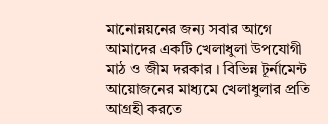মানোন্নয়নের জন্য সবার আগে আমাদের একটি খেলাধুলা উপযোগী মাঠ ও জীম দরকার । বিভিন্ন টূর্নামেন্ট আয়োজনের মাধ্যমে খেলাধুলার প্রতি আগ্রহী করতে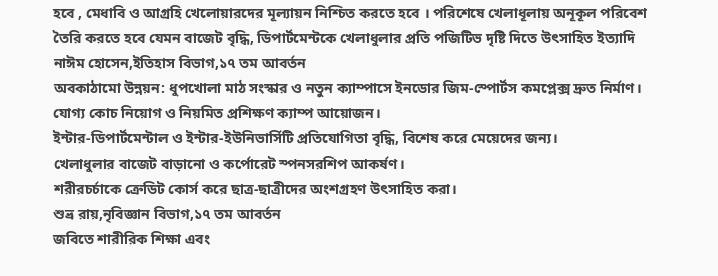হবে , মেধাবি ও আগ্রহি খেলোয়ারদের মূল্যায়ন নিশ্চিত করতে হবে । পরিশেষে খেলাধূলায় অনূকূল পরিবেশ তৈরি করতে হবে যেমন বাজেট বৃদ্ধি, ডিপার্টমেন্টকে খেলাধুলার প্রতি পজিটিভ দৃষ্টি দিতে উৎসাহিত ইত্যাদি
নাঈম হোসেন,ইতিহাস বিভাগ,১৭ তম আবর্তন
অবকাঠামো উন্নয়ন: ধুপখোলা মাঠ সংস্কার ও নতুন ক্যাম্পাসে ইনডোর জিম-স্পোর্টস কমপ্লেক্স দ্রুত নির্মাণ।
যোগ্য কোচ নিয়োগ ও নিয়মিত প্রশিক্ষণ ক্যাম্প আয়োজন।
ইন্টার-ডিপার্টমেন্টাল ও ইন্টার-ইউনিভার্সিটি প্রতিযোগিতা বৃদ্ধি, বিশেষ করে মেয়েদের জন্য।
খেলাধুলার বাজেট বাড়ানো ও কর্পোরেট স্পনসরশিপ আকর্ষণ।
শরীরচর্চাকে ক্রেডিট কোর্স করে ছাত্র-ছাত্রীদের অংশগ্রহণ উৎসাহিত করা।
শুভ্র রায়,নৃবিজ্ঞান বিভাগ,১৭ তম আবর্তন
জবিতে শারীরিক শিক্ষা এবং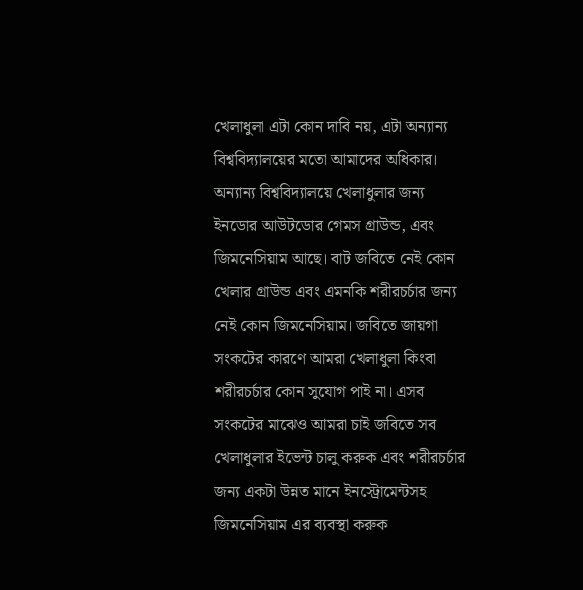খেলাধুলা এটা কোন দাবি নয়, এটা অন্যান্য বিশ্ববিদ্যালয়ের মতো আমাদের অধিকার। অন্যান্য বিশ্ববিদ্যালয়ে খেলাধুলার জন্য ইনডোর আউটডোর গেমস গ্রাউন্ড, এবং জিমনেসিয়াম আছে। বাট জবিতে নেই কোন খেলার গ্রাউন্ড এবং এমনকি শরীরচর্চার জন্য নেই কোন জিমনেসিয়াম। জবিতে জায়গা সংকটের কারণে আমরা খেলাধুলা কিংবা শরীরচর্চার কোন সুযোগ পাই না। এসব সংকটের মাঝেও আমরা চাই জবিতে সব খেলাধুলার ইভেন্ট চালু করুক এবং শরীরচর্চার জন্য একটা উন্নত মানে ইনস্ট্রোমেন্টসহ জিমনেসিয়াম এর ব্যবস্থা করুক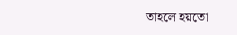তাহলে হয়তো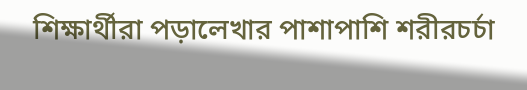শিক্ষার্থীরা পড়ালেখার পাশাপাশি শরীরচর্চা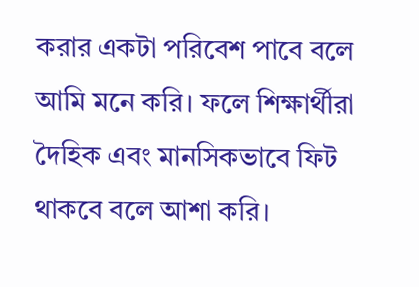করার একটা পরিবেশ পাবে বলে আমি মনে করি। ফলে শিক্ষার্থীরা দৈহিক এবং মানসিকভাবে ফিট থাকবে বলে আশা করি।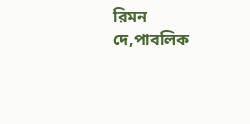রিমন দে,পাবলিক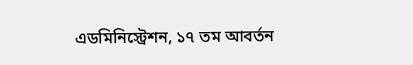এডমিনিস্ট্রেশন, ১৭ তম আবর্তন